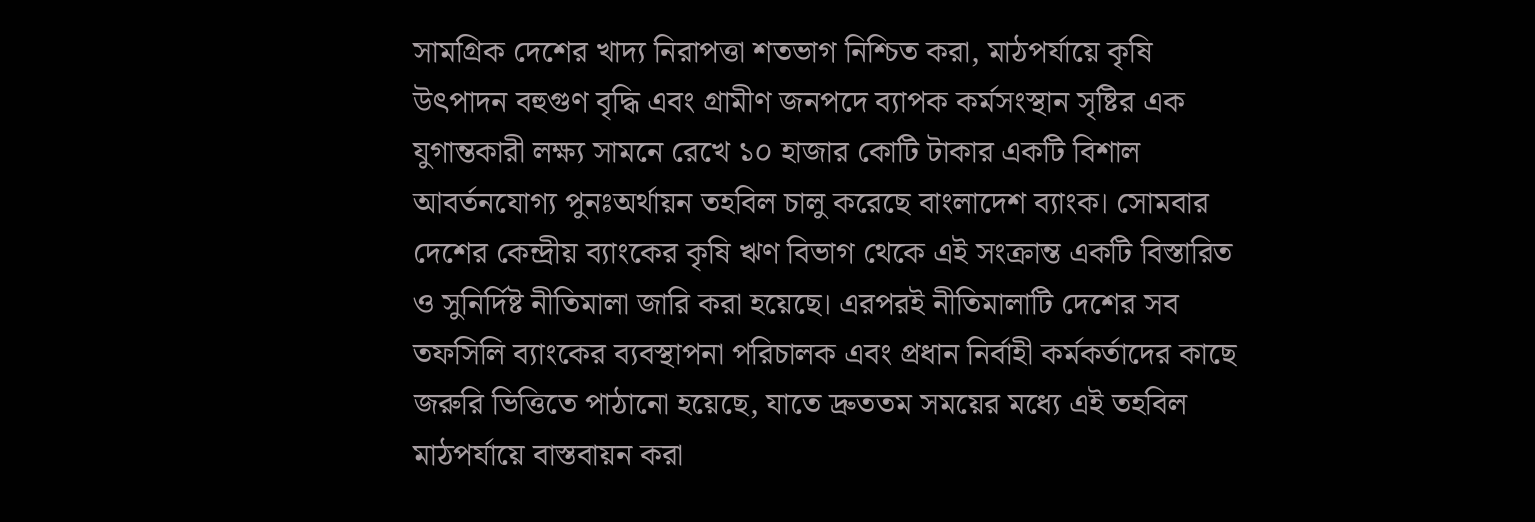সামগ্রিক দেশের খাদ্য নিরাপত্তা শতভাগ নিশ্চিত করা, মাঠপর্যায়ে কৃষি উৎপাদন বহুগুণ বৃদ্ধি এবং গ্রামীণ জনপদে ব্যাপক কর্মসংস্থান সৃষ্টির এক যুগান্তকারী লক্ষ্য সামনে রেখে ১০ হাজার কোটি টাকার একটি বিশাল আবর্তনযোগ্য পুনঃঅর্থায়ন তহবিল চালু করেছে বাংলাদেশ ব্যাংক। সোমবার দেশের কেন্দ্রীয় ব্যাংকের কৃষি ঋণ বিভাগ থেকে এই সংক্রান্ত একটি বিস্তারিত ও সুনির্দিষ্ট নীতিমালা জারি করা হয়েছে। এরপরই নীতিমালাটি দেশের সব তফসিলি ব্যাংকের ব্যবস্থাপনা পরিচালক এবং প্রধান নির্বাহী কর্মকর্তাদের কাছে জরুরি ভিত্তিতে পাঠানো হয়েছে, যাতে দ্রুততম সময়ের মধ্যে এই তহবিল মাঠপর্যায়ে বাস্তবায়ন করা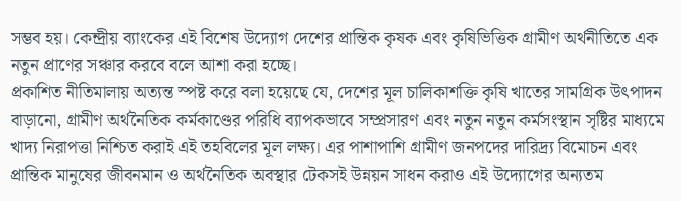সম্ভব হয়। কেন্দ্রীয় ব্যাংকের এই বিশেষ উদ্যোগ দেশের প্রান্তিক কৃষক এবং কৃষিভিত্তিক গ্রামীণ অর্থনীতিতে এক নতুন প্রাণের সঞ্চার করবে বলে আশা করা হচ্ছে।
প্রকাশিত নীতিমালায় অত্যন্ত স্পষ্ট করে বলা হয়েছে যে, দেশের মূল চালিকাশক্তি কৃষি খাতের সামগ্রিক উৎপাদন বাড়ানো, গ্রামীণ অর্থনৈতিক কর্মকাণ্ডের পরিধি ব্যাপকভাবে সম্প্রসারণ এবং নতুন নতুন কর্মসংস্থান সৃষ্টির মাধ্যমে খাদ্য নিরাপত্তা নিশ্চিত করাই এই তহবিলের মূল লক্ষ্য। এর পাশাপাশি গ্রামীণ জনপদের দারিদ্র্য বিমোচন এবং প্রান্তিক মানুষের জীবনমান ও অর্থনৈতিক অবস্থার টেকসই উন্নয়ন সাধন করাও এই উদ্যোগের অন্যতম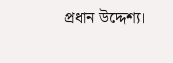প্রধান উদ্দেশ্য।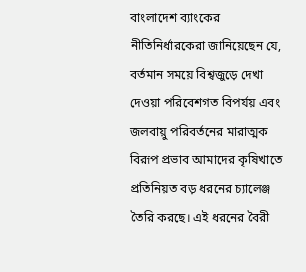বাংলাদেশ ব্যাংকের নীতিনির্ধারকেরা জানিয়েছেন যে, বর্তমান সময়ে বিশ্বজুড়ে দেখা দেওয়া পরিবেশগত বিপর্যয় এবং জলবায়ু পরিবর্তনের মারাত্মক বিরূপ প্রভাব আমাদের কৃষিখাতে প্রতিনিয়ত বড় ধরনের চ্যালেঞ্জ তৈরি করছে। এই ধরনের বৈরী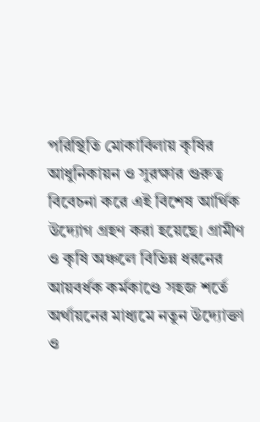পরিস্থিতি মোকাবিলায় কৃষির আধুনিকায়ন ও সুরক্ষার গুরুত্ব বিবেচনা করে এই বিশেষ আর্থিক উদ্যোগ গ্রহণ করা হয়েছে। গ্রামীণ ও কৃষি অঞ্চলে বিভিন্ন ধরনের আয়বর্ধক কর্মকাণ্ডে সহজ শর্তে অর্থায়নের মাধ্যমে নতুন উদ্যোক্তা ও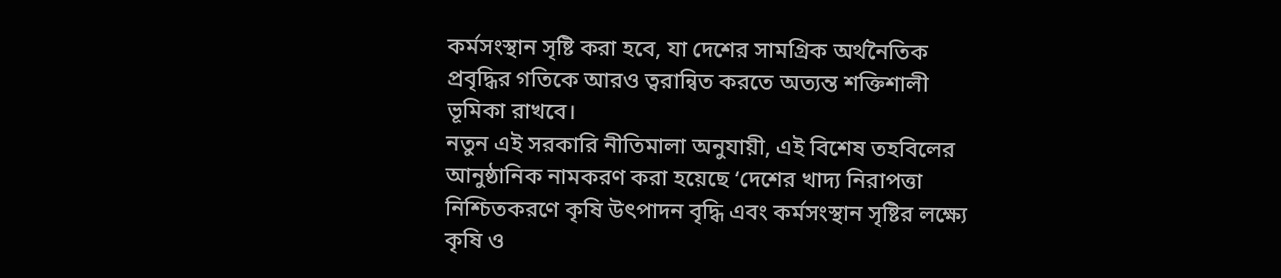কর্মসংস্থান সৃষ্টি করা হবে, যা দেশের সামগ্রিক অর্থনৈতিক প্রবৃদ্ধির গতিকে আরও ত্বরান্বিত করতে অত্যন্ত শক্তিশালী ভূমিকা রাখবে।
নতুন এই সরকারি নীতিমালা অনুযায়ী, এই বিশেষ তহবিলের আনুষ্ঠানিক নামকরণ করা হয়েছে ‘দেশের খাদ্য নিরাপত্তা নিশ্চিতকরণে কৃষি উৎপাদন বৃদ্ধি এবং কর্মসংস্থান সৃষ্টির লক্ষ্যে কৃষি ও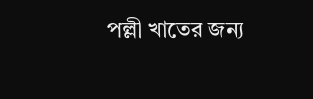পল্লী খাতের জন্য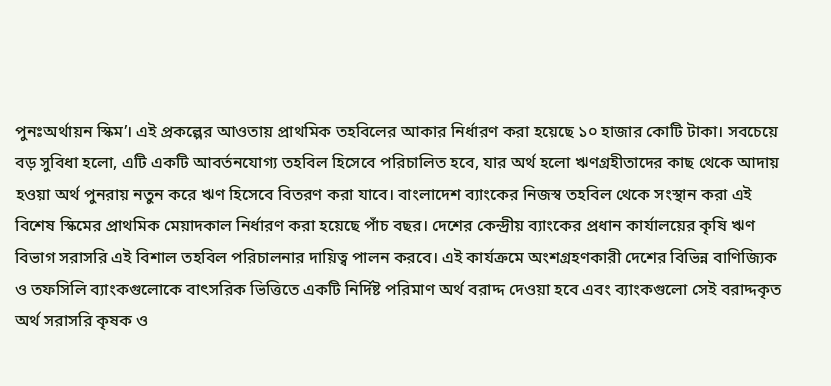পুনঃঅর্থায়ন স্কিম’। এই প্রকল্পের আওতায় প্রাথমিক তহবিলের আকার নির্ধারণ করা হয়েছে ১০ হাজার কোটি টাকা। সবচেয়ে বড় সুবিধা হলো, এটি একটি আবর্তনযোগ্য তহবিল হিসেবে পরিচালিত হবে, যার অর্থ হলো ঋণগ্রহীতাদের কাছ থেকে আদায় হওয়া অর্থ পুনরায় নতুন করে ঋণ হিসেবে বিতরণ করা যাবে। বাংলাদেশ ব্যাংকের নিজস্ব তহবিল থেকে সংস্থান করা এই বিশেষ স্কিমের প্রাথমিক মেয়াদকাল নির্ধারণ করা হয়েছে পাঁচ বছর। দেশের কেন্দ্রীয় ব্যাংকের প্রধান কার্যালয়ের কৃষি ঋণ বিভাগ সরাসরি এই বিশাল তহবিল পরিচালনার দায়িত্ব পালন করবে। এই কার্যক্রমে অংশগ্রহণকারী দেশের বিভিন্ন বাণিজ্যিক ও তফসিলি ব্যাংকগুলোকে বাৎসরিক ভিত্তিতে একটি নির্দিষ্ট পরিমাণ অর্থ বরাদ্দ দেওয়া হবে এবং ব্যাংকগুলো সেই বরাদ্দকৃত অর্থ সরাসরি কৃষক ও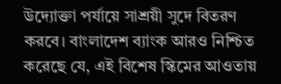উদ্যোক্তা পর্যায়ে সাশ্রয়ী সুদে বিতরণ করবে। বাংলাদেশ ব্যাংক আরও নিশ্চিত করেছে যে, এই বিশেষ স্কিমের আওতায়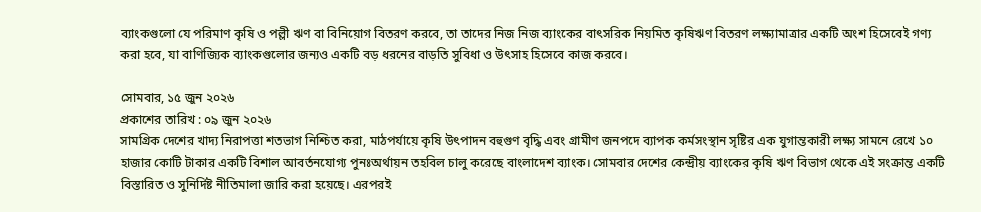ব্যাংকগুলো যে পরিমাণ কৃষি ও পল্লী ঋণ বা বিনিয়োগ বিতরণ করবে, তা তাদের নিজ নিজ ব্যাংকের বাৎসরিক নিয়মিত কৃষিঋণ বিতরণ লক্ষ্যামাত্রার একটি অংশ হিসেবেই গণ্য করা হবে, যা বাণিজ্যিক ব্যাংকগুলোর জন্যও একটি বড় ধরনের বাড়তি সুবিধা ও উৎসাহ হিসেবে কাজ করবে।

সোমবার, ১৫ জুন ২০২৬
প্রকাশের তারিখ : ০৯ জুন ২০২৬
সামগ্রিক দেশের খাদ্য নিরাপত্তা শতভাগ নিশ্চিত করা, মাঠপর্যায়ে কৃষি উৎপাদন বহুগুণ বৃদ্ধি এবং গ্রামীণ জনপদে ব্যাপক কর্মসংস্থান সৃষ্টির এক যুগান্তকারী লক্ষ্য সামনে রেখে ১০ হাজার কোটি টাকার একটি বিশাল আবর্তনযোগ্য পুনঃঅর্থায়ন তহবিল চালু করেছে বাংলাদেশ ব্যাংক। সোমবার দেশের কেন্দ্রীয় ব্যাংকের কৃষি ঋণ বিভাগ থেকে এই সংক্রান্ত একটি বিস্তারিত ও সুনির্দিষ্ট নীতিমালা জারি করা হয়েছে। এরপরই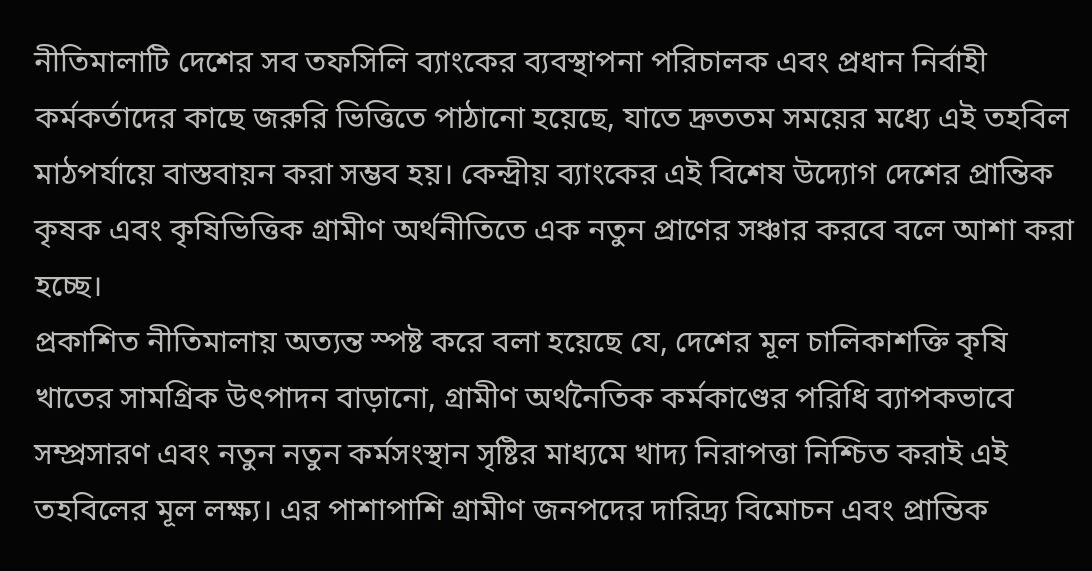নীতিমালাটি দেশের সব তফসিলি ব্যাংকের ব্যবস্থাপনা পরিচালক এবং প্রধান নির্বাহী কর্মকর্তাদের কাছে জরুরি ভিত্তিতে পাঠানো হয়েছে, যাতে দ্রুততম সময়ের মধ্যে এই তহবিল মাঠপর্যায়ে বাস্তবায়ন করা সম্ভব হয়। কেন্দ্রীয় ব্যাংকের এই বিশেষ উদ্যোগ দেশের প্রান্তিক কৃষক এবং কৃষিভিত্তিক গ্রামীণ অর্থনীতিতে এক নতুন প্রাণের সঞ্চার করবে বলে আশা করা হচ্ছে।
প্রকাশিত নীতিমালায় অত্যন্ত স্পষ্ট করে বলা হয়েছে যে, দেশের মূল চালিকাশক্তি কৃষি খাতের সামগ্রিক উৎপাদন বাড়ানো, গ্রামীণ অর্থনৈতিক কর্মকাণ্ডের পরিধি ব্যাপকভাবে সম্প্রসারণ এবং নতুন নতুন কর্মসংস্থান সৃষ্টির মাধ্যমে খাদ্য নিরাপত্তা নিশ্চিত করাই এই তহবিলের মূল লক্ষ্য। এর পাশাপাশি গ্রামীণ জনপদের দারিদ্র্য বিমোচন এবং প্রান্তিক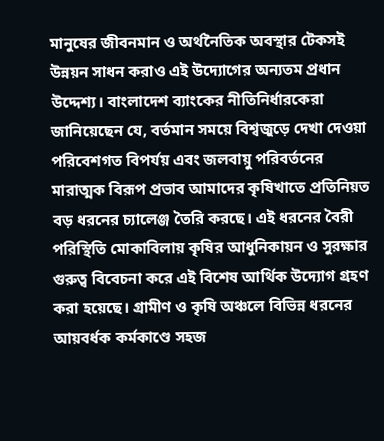মানুষের জীবনমান ও অর্থনৈতিক অবস্থার টেকসই উন্নয়ন সাধন করাও এই উদ্যোগের অন্যতম প্রধান উদ্দেশ্য। বাংলাদেশ ব্যাংকের নীতিনির্ধারকেরা জানিয়েছেন যে, বর্তমান সময়ে বিশ্বজুড়ে দেখা দেওয়া পরিবেশগত বিপর্যয় এবং জলবায়ু পরিবর্তনের মারাত্মক বিরূপ প্রভাব আমাদের কৃষিখাতে প্রতিনিয়ত বড় ধরনের চ্যালেঞ্জ তৈরি করছে। এই ধরনের বৈরী পরিস্থিতি মোকাবিলায় কৃষির আধুনিকায়ন ও সুরক্ষার গুরুত্ব বিবেচনা করে এই বিশেষ আর্থিক উদ্যোগ গ্রহণ করা হয়েছে। গ্রামীণ ও কৃষি অঞ্চলে বিভিন্ন ধরনের আয়বর্ধক কর্মকাণ্ডে সহজ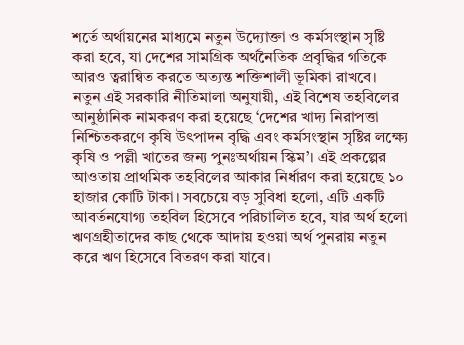শর্তে অর্থায়নের মাধ্যমে নতুন উদ্যোক্তা ও কর্মসংস্থান সৃষ্টি করা হবে, যা দেশের সামগ্রিক অর্থনৈতিক প্রবৃদ্ধির গতিকে আরও ত্বরান্বিত করতে অত্যন্ত শক্তিশালী ভূমিকা রাখবে।
নতুন এই সরকারি নীতিমালা অনুযায়ী, এই বিশেষ তহবিলের আনুষ্ঠানিক নামকরণ করা হয়েছে ‘দেশের খাদ্য নিরাপত্তা নিশ্চিতকরণে কৃষি উৎপাদন বৃদ্ধি এবং কর্মসংস্থান সৃষ্টির লক্ষ্যে কৃষি ও পল্লী খাতের জন্য পুনঃঅর্থায়ন স্কিম’। এই প্রকল্পের আওতায় প্রাথমিক তহবিলের আকার নির্ধারণ করা হয়েছে ১০ হাজার কোটি টাকা। সবচেয়ে বড় সুবিধা হলো, এটি একটি আবর্তনযোগ্য তহবিল হিসেবে পরিচালিত হবে, যার অর্থ হলো ঋণগ্রহীতাদের কাছ থেকে আদায় হওয়া অর্থ পুনরায় নতুন করে ঋণ হিসেবে বিতরণ করা যাবে।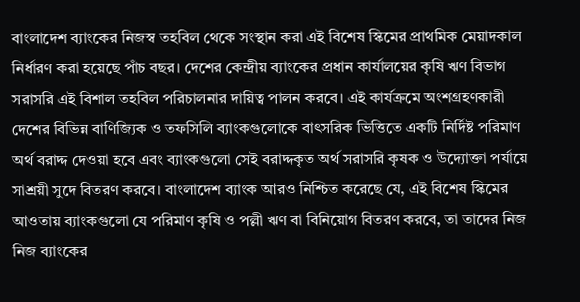বাংলাদেশ ব্যাংকের নিজস্ব তহবিল থেকে সংস্থান করা এই বিশেষ স্কিমের প্রাথমিক মেয়াদকাল নির্ধারণ করা হয়েছে পাঁচ বছর। দেশের কেন্দ্রীয় ব্যাংকের প্রধান কার্যালয়ের কৃষি ঋণ বিভাগ সরাসরি এই বিশাল তহবিল পরিচালনার দায়িত্ব পালন করবে। এই কার্যক্রমে অংশগ্রহণকারী দেশের বিভিন্ন বাণিজ্যিক ও তফসিলি ব্যাংকগুলোকে বাৎসরিক ভিত্তিতে একটি নির্দিষ্ট পরিমাণ অর্থ বরাদ্দ দেওয়া হবে এবং ব্যাংকগুলো সেই বরাদ্দকৃত অর্থ সরাসরি কৃষক ও উদ্যোক্তা পর্যায়ে সাশ্রয়ী সুদে বিতরণ করবে। বাংলাদেশ ব্যাংক আরও নিশ্চিত করেছে যে, এই বিশেষ স্কিমের আওতায় ব্যাংকগুলো যে পরিমাণ কৃষি ও পল্লী ঋণ বা বিনিয়োগ বিতরণ করবে, তা তাদের নিজ নিজ ব্যাংকের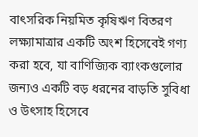বাৎসরিক নিয়মিত কৃষিঋণ বিতরণ লক্ষ্যামাত্রার একটি অংশ হিসেবেই গণ্য করা হবে, যা বাণিজ্যিক ব্যাংকগুলোর জন্যও একটি বড় ধরনের বাড়তি সুবিধা ও উৎসাহ হিসেবে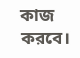কাজ করবে।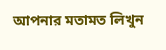আপনার মতামত লিখুন